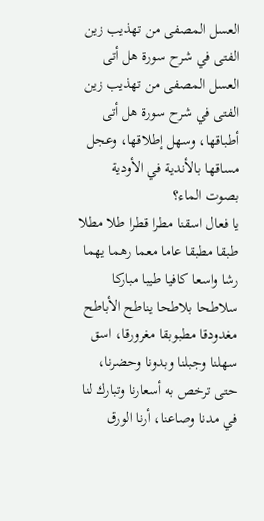العسل المصفى من تهذيب زين الفتى في شرح سورة هل أتى
العسل المصفى من تهذيب زين الفتى في شرح سورة هل أتى
أطباقها، وسهل إطلاقها، وعجل مساقها بالأندية في الأودية بصوت الماء؟
يا فعال اسقنا مطرا قطرا طلا مطلا طبقا مطبقا عاما معما رهما يهما رشا واسعا كافيا طيبا مباركا سلاطحا بلاطحا يناطح الأباطح مغدودقا مطبوبقا مغرورقا، اسق سهلنا وجبلنا وبدونا وحضرنا، حتى ترخص به أسعارنا وتبارك لنا في مدنا وصاعنا، أرنا الورق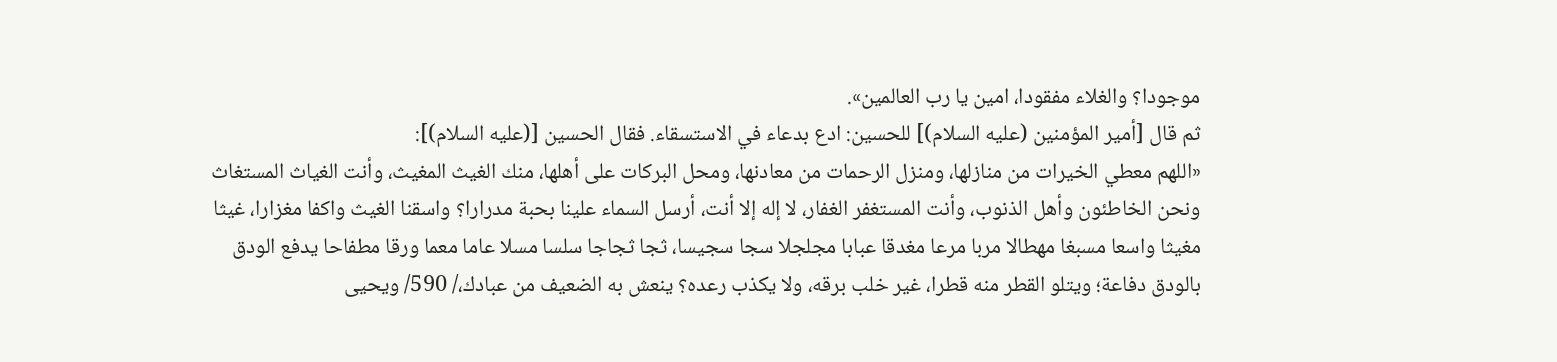موجودا؟ والغلاء مفقودا، امين يا رب العالمين».
ثم قال [أمير المؤمنين (عليه السلام)] للحسين: ادع بدعاء في الاستسقاء. فقال الحسين [(عليه السلام)]:
«اللهم معطي الخيرات من منازلها، ومنزل الرحمات من معادنها، ومحل البركات على أهلها، منك الغيث المغيث، وأنت الغياث المستغاث ونحن الخاطئون وأهل الذنوب، وأنت المستغفر الغفار، لا إله إلا أنت، أرسل السماء علينا بحبة مدرارا؟ واسقنا الغيث واكفا مغزارا، غيثا مغيثا واسعا مسبغا مهطالا مربا مرعا مغدقا عبابا مجلجلا سجا سجيسا، ثجا ثجاجا سلسا مسلا عاما معما ورقا مطفاحا يدفع الودق بالودق دفاعة؛ ويتلو القطر منه قطرا، غير خلب برقه، ولا يكذب رعده؟ ينعش به الضعيف من عبادك،/ 590/ ويحيى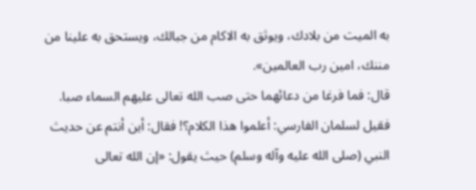به الميت من بلادك، ويوثق به الاكام من جبالك، ويستحق به علينا من مننك، امين رب العالمين».
قال: فما فرغا من دعائهما حتى صب الله تعالى عليهم السماء صبا.
فقيل لسلمان الفارسي: أعلموا هذا الكلام؟! فقال: أين أنتم عن حديث النبي (صلى الله عليه وآله وسلم) حيث يقول: «إن الله تعالى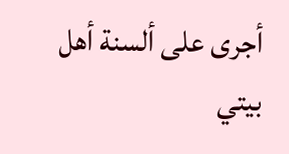أجرى على ألسنة أهل بيتي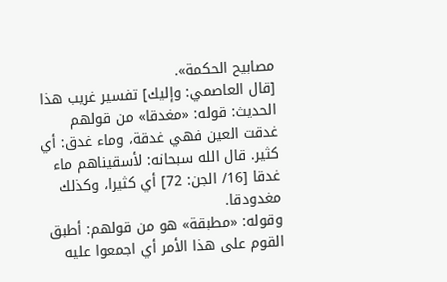مصابيح الحكمة».
[قال العاصمي: وإليك] تفسير غريب هذا الحديث: قوله: «مغدقا» من قولهم غدقت العين فهي غدقة، وماء غدق: أي كثير. قال الله سبحانه: لأسقيناهم ماء غدقا [16/ الجن: 72] أي كثيرا، وكذلك مغدودقا.
وقوله: «مطبقة» هو من قولهم: أطبق القوم على هذا الأمر أي اجمعوا عليه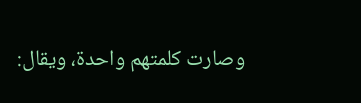وصارت كلمتهم واحدة، ويقال: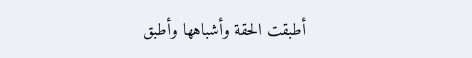أطبقت الحقة وأشباهها وأطبق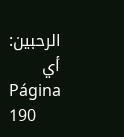الرحبين: أي
Página 190